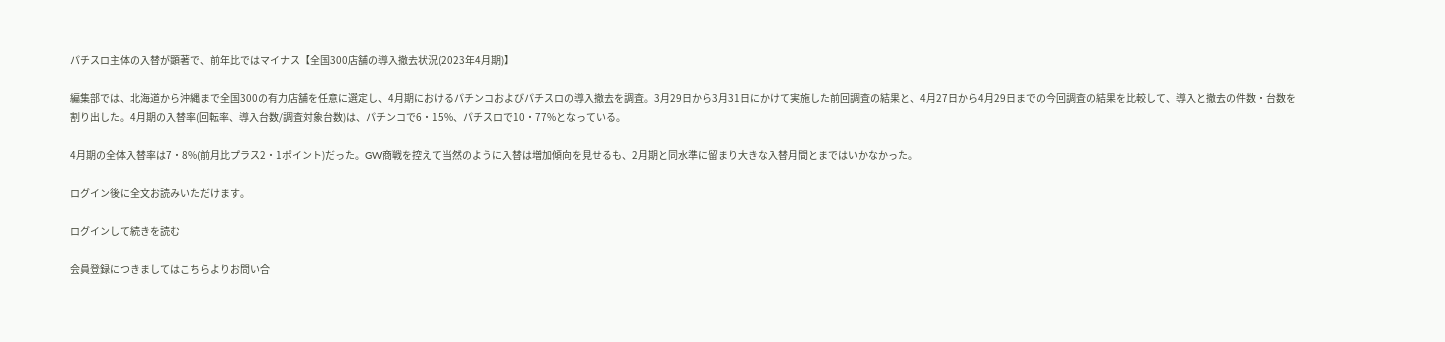パチスロ主体の入替が顕著で、前年比ではマイナス【全国300店舗の導入撤去状況(2023年4月期)】

編集部では、北海道から沖縄まで全国300の有力店舗を任意に選定し、4月期におけるパチンコおよびパチスロの導入撤去を調査。3月29日から3月31日にかけて実施した前回調査の結果と、4月27日から4月29日までの今回調査の結果を比較して、導入と撤去の件数・台数を割り出した。4月期の入替率(回転率、導入台数/調査対象台数)は、パチンコで6・15%、パチスロで10・77%となっている。

4月期の全体入替率は7・8%(前月比プラス2・1ポイント)だった。GW商戦を控えて当然のように入替は増加傾向を見せるも、2月期と同水準に留まり大きな入替月間とまではいかなかった。

ログイン後に全文お読みいただけます。

ログインして続きを読む

会員登録につきましてはこちらよりお問い合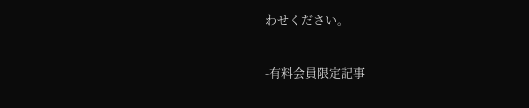わせください。

-有料会員限定記事